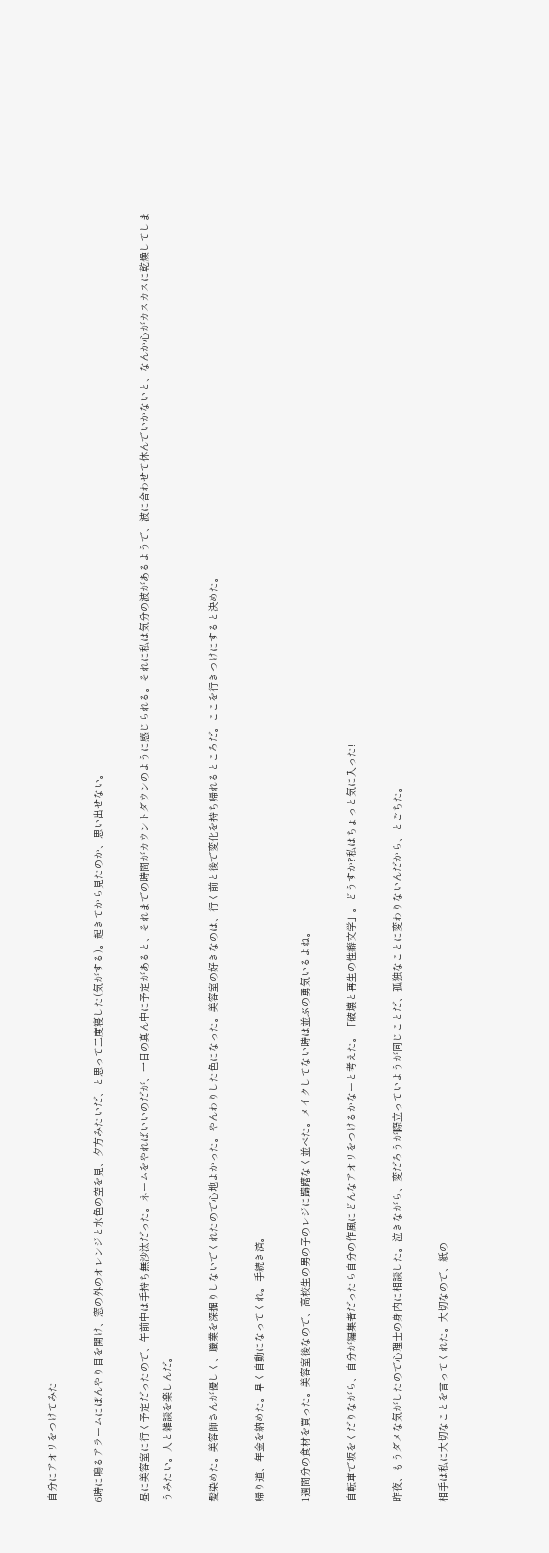自分にアオリをつけてみた

6時に鳴るアラームにぼんやり目を開け、窓の外のオレンジと水色の空を見、夕方みたいだ、と思って二度寝した(気がする)。起きてから見たのか、思い出せない。

昼に美容室に行く予定だったので、午前中は手持ち無沙汰だった。ネームをやればいいのだが、一日の真ん中に予定があると、それまでの時間がカウントダウンのように感じられる。それに私は気分の波があるようで、波に合わせて休んでいかないと、なんか心がカスカスに乾燥してしまうみたい。人と雑談を楽しんだ。

髪染めた。美容師さんが優しく、職業を深掘りしないでくれたので心地よかった。やんわりした色になった。美容室の好きなのは、行く前と後で変化を持ち帰れるところだ。ここを行きつけにすると決めた。

帰り道、年金を納めた。早く自動になってくれ。手続き済。

1週間分の食材を買った。美容室後なので、高校生の男の子のレジに躊躇なく並べた。メイクしてない時は並ぶの勇気いるよね。

自転車で坂をくだりながら、自分が編集者だったら自分の作風にどんなアオリをつけるかなーと考えた。「破壊と再生の性癖文学」。どうすか?私はちょっと気に入った!

昨夜、もうダメな気がしたので心理士の身内に相談した。泣きながら、変だろうが際立っていようが同じことだ、孤独なことに変わりないんだから、とごちた。

相手は私に大切なことを言ってくれた。大切なので、紙の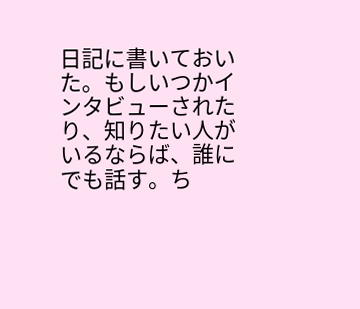日記に書いておいた。もしいつかインタビューされたり、知りたい人がいるならば、誰にでも話す。ち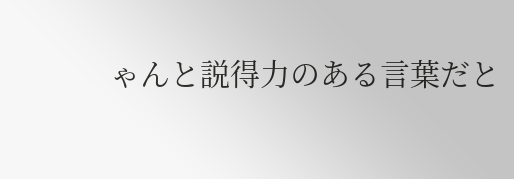ゃんと説得力のある言葉だと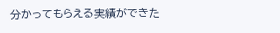分かってもらえる実績ができた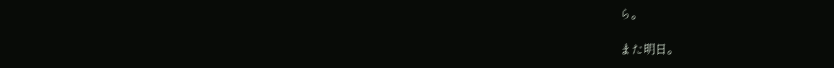ら。

また明日。